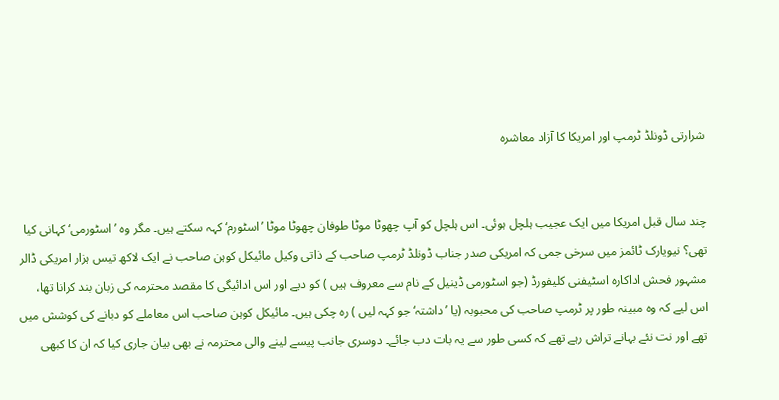شرارتی ڈونلڈ ٹرمپ اور امریکا کا آزاد معاشرہ


چند سال قبل امریکا میں ایک عجیب ہلچل ہوئی۔ اس ہلچل کو آپ چھوٹا موٹا طوفان چھوٹا موٹا ’اسٹورم‘ کہہ سکتے ہیں۔ مگر وہ ’اسٹورمی‘ کہانی کیا تھی؟ نیویارک ٹائمز میں سرخی جمی کہ امریکی صدر جناب ڈونلڈ ٹرمپ صاحب کے ذاتی وکیل مائیکل کوہن صاحب نے ایک لاکھ تیس ہزار امریکی ڈالر مشہور فحش اداکارہ اسٹیفنی کلیفورڈ (جو اسٹورمی ڈینیل کے نام سے معروف ہیں ) کو دیے اور اس ادائیگی کا مقصد محترمہ کی زبان بند کرانا تھا، اس لیے کہ وہ مبینہ طور پر ٹرمپ صاحب کی محبوبہ (یا ’داشتہ‘ جو کہہ لیں ) رہ چکی ہیں۔ مائیکل کوہن صاحب اس معاملے کو دبانے کی کوشش میں تھے اور نت نئے بہانے تراش رہے تھے کہ کسی طور سے یہ بات دب جائے۔ دوسری جانب پیسے لینے والی محترمہ نے بھی بیان جاری کیا کہ ان کا کبھی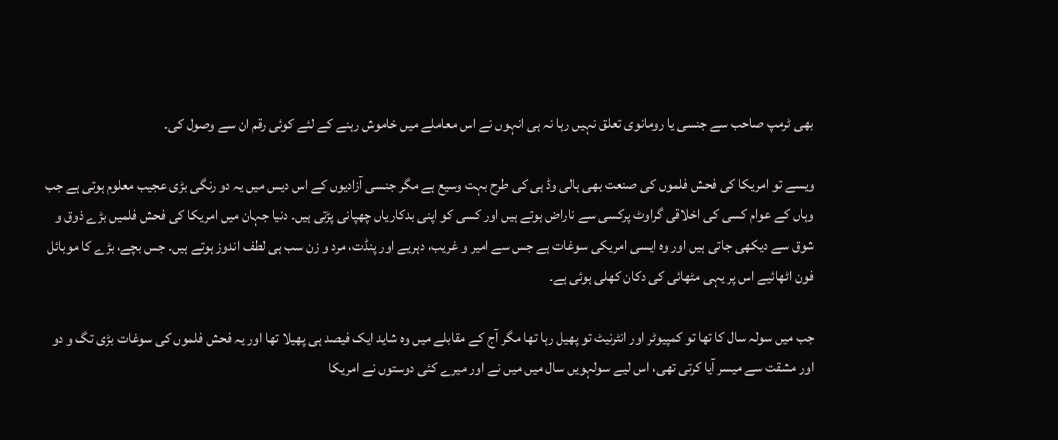بھی ٹرمپ صاحب سے جنسی یا رومانوی تعلق نہیں رہا نہ ہی انہوں نے اس معاملے میں خاموش رہنے کے لئے کوئی رقم ان سے وصول کی۔

ویسے تو امریکا کی فحش فلموں کی صنعت بھی ہالی وڈ ہی کی طرح بہت وسیع ہے مگر جنسی آزادیوں کے اس دیس میں یہ دو رنگی بڑی عجیب معلوم ہوتی ہے جب وہاں کے عوام کسی کی اخلاقی گراوٹ پرکسی سے ناراض ہوتے ہیں اور کسی کو اپنی بدکاریاں چھپانی پڑتی ہیں۔ دنیا جہان میں امریکا کی فحش فلمیں بڑے ذوق و شوق سے دیکھی جاتی ہیں اور وہ ایسی امریکی سوغات ہے جس سے امیر و غریب، دہریے اور پنڈت، مرد و زن سب ہی لطف اندوز ہوتے ہیں۔ جس بچے، بڑے کا موبائل فون اٹھائیے اس پر یہی مٹھائی کی دکان کھلی ہوئی ہے۔

جب میں سولہ سال کا تھا تو کمپیوٹر اور انٹرنیٹ تو پھیل رہا تھا مگر آج کے مقابلے میں وہ شاید ایک فیصد ہی پھیلا تھا اور یہ فحش فلموں کی سوغات بڑی تگ و دو اور مشقت سے میسر آیا کرتی تھی، اس لیے سولہویں سال میں میں نے اور میرے کئی دوستوں نے امریکا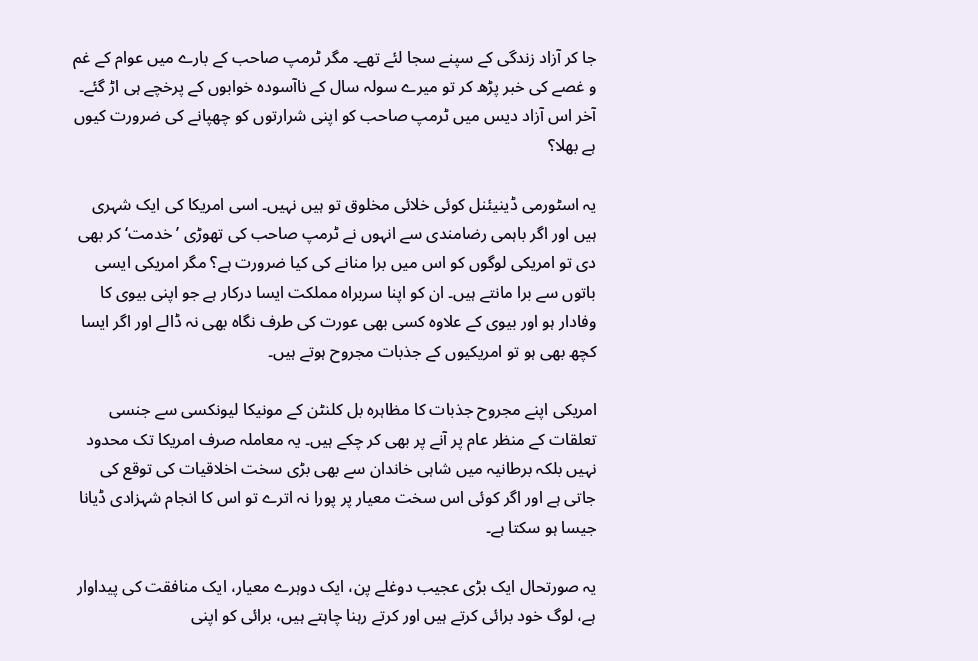جا کر آزاد زندگی کے سپنے سجا لئے تھے۔ مگر ٹرمپ صاحب کے بارے میں عوام کے غم و غصے کی خبر پڑھ کر تو میرے سولہ سال کے ناآسودہ خوابوں کے پرخچے ہی اڑ گئے۔ آخر اس آزاد دیس میں ٹرمپ صاحب کو اپنی شرارتوں کو چھپانے کی ضرورت کیوں ہے بھلا؟

یہ اسٹورمی ڈینیئنل کوئی خلائی مخلوق تو ہیں نہیں۔ اسی امریکا کی ایک شہری ہیں اور اگر باہمی رضامندی سے انہوں نے ٹرمپ صاحب کی تھوڑی ’خدمت‘ کر بھی دی تو امریکی لوگوں کو اس میں برا منانے کی کیا ضرورت ہے؟ مگر امریکی ایسی باتوں سے برا مانتے ہیں۔ ان کو اپنا سربراہ مملکت ایسا درکار ہے جو اپنی بیوی کا وفادار ہو اور بیوی کے علاوہ کسی بھی عورت کی طرف نگاہ بھی نہ ڈالے اور اگر ایسا کچھ بھی ہو تو امریکیوں کے جذبات مجروح ہوتے ہیں۔

امریکی اپنے مجروح جذبات کا مظاہرہ بل کلنٹن کے مونیکا لیونکسی سے جنسی تعلقات کے منظر عام پر آنے پر بھی کر چکے ہیں۔ یہ معاملہ صرف امریکا تک محدود نہیں بلکہ برطانیہ میں شاہی خاندان سے بھی بڑی سخت اخلاقیات کی توقع کی جاتی ہے اور اگر کوئی اس سخت معیار پر پورا نہ اترے تو اس کا انجام شہزادی ڈیانا جیسا ہو سکتا ہے۔

یہ صورتحال ایک بڑی عجیب دوغلے پن، ایک دوہرے معیار، ایک منافقت کی پیداوار ہے، لوگ خود برائی کرتے ہیں اور کرتے رہنا چاہتے ہیں، برائی کو اپنی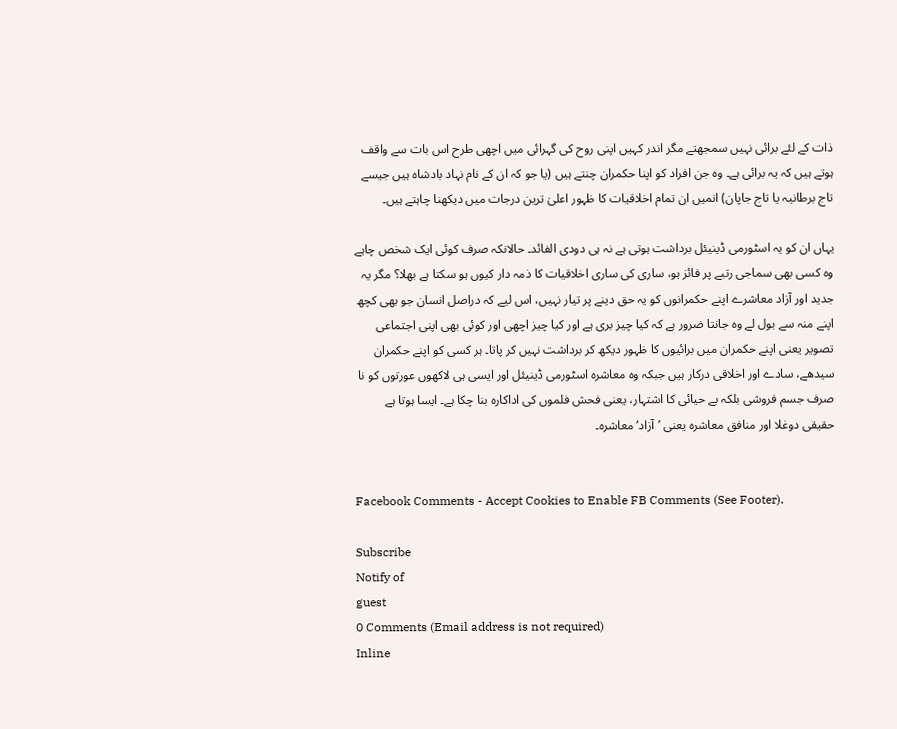ذات کے لئے برائی نہیں سمجھتے مگر اندر کہیں اپنی روح کی گہرائی میں اچھی طرح اس بات سے واقف ہوتے ہیں کہ یہ برائی ہے۔ وہ جن افراد کو اپنا حکمران چنتے ہیں (یا جو کہ ان کے نام نہاد بادشاہ ہیں جیسے تاج برطانیہ یا تاج جاپان) انمیں ان تمام اخلاقیات کا ظہور اعلیٰ ترین درجات میں دیکھنا چاہتے ہیں۔

یہاں ان کو یہ اسٹورمی ڈینیئل برداشت ہوتی ہے نہ ہی دودی الفائد۔ حالانکہ صرف کوئی ایک شخص چاہے وہ کسی بھی سماجی رتبے پر فائز ہو، ساری کی ساری اخلاقیات کا ذمہ دار کیوں ہو سکتا ہے بھلا؟ مگر یہ جدید اور آزاد معاشرے اپنے حکمرانوں کو یہ حق دینے پر تیار نہیں، اس لیے کہ دراصل انسان جو بھی کچھ اپنے منہ سے بول لے وہ جانتا ضرور ہے کہ کیا چیز بری ہے اور کیا چیز اچھی اور کوئی بھی اپنی اجتماعی تصویر یعنی اپنے حکمران میں برائیوں کا ظہور دیکھ کر برداشت نہیں کر پاتا۔ ہر کسی کو اپنے حکمران سیدھے، سادے اور اخلاقی درکار ہیں جبکہ وہ معاشرہ اسٹورمی ڈینیئل اور ایسی ہی لاکھوں عورتوں کو نا صرف جسم فروشی بلکہ بے حیائی کا اشتہار، یعنی فحش فلموں کی اداکارہ بنا چکا ہے۔ ایسا ہوتا ہے حقیقی دوغلا اور منافق معاشرہ یعنی ’آزاد‘ معاشرہ۔


Facebook Comments - Accept Cookies to Enable FB Comments (See Footer).

Subscribe
Notify of
guest
0 Comments (Email address is not required)
Inline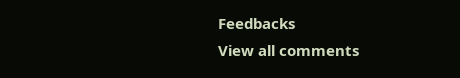Feedbacks
View all comments